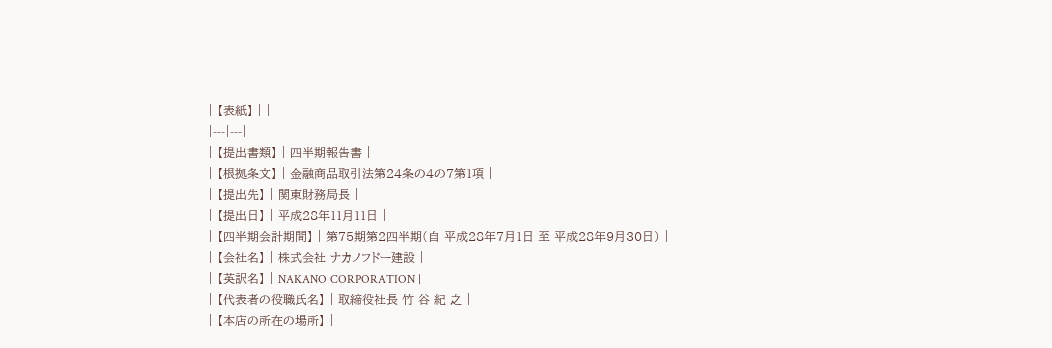| 【表紙】 | |
|---|---|
| 【提出書類】 | 四半期報告書 |
| 【根拠条文】 | 金融商品取引法第24条の4の7第1項 |
| 【提出先】 | 関東財務局長 |
| 【提出日】 | 平成28年11月11日 |
| 【四半期会計期間】 | 第75期第2四半期(自 平成28年7月1日 至 平成28年9月30日) |
| 【会社名】 | 株式会社 ナカノフドー建設 |
| 【英訳名】 | NAKANO CORPORATION |
| 【代表者の役職氏名】 | 取締役社長 竹 谷 紀 之 |
| 【本店の所在の場所】 |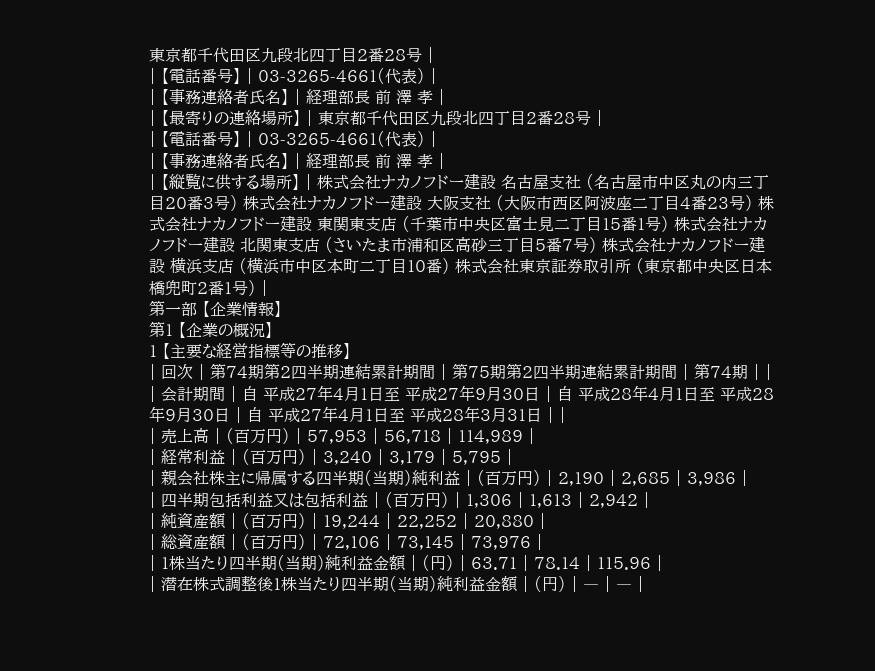東京都千代田区九段北四丁目2番28号 |
| 【電話番号】 | 03-3265-4661(代表) |
| 【事務連絡者氏名】 | 経理部長 前 澤 孝 |
| 【最寄りの連絡場所】 | 東京都千代田区九段北四丁目2番28号 |
| 【電話番号】 | 03-3265-4661(代表) |
| 【事務連絡者氏名】 | 経理部長 前 澤 孝 |
| 【縦覧に供する場所】 | 株式会社ナカノフドー建設 名古屋支社 (名古屋市中区丸の内三丁目20番3号) 株式会社ナカノフドー建設 大阪支社 (大阪市西区阿波座二丁目4番23号) 株式会社ナカノフドー建設 東関東支店 (千葉市中央区富士見二丁目15番1号) 株式会社ナカノフドー建設 北関東支店 (さいたま市浦和区高砂三丁目5番7号) 株式会社ナカノフドー建設 横浜支店 (横浜市中区本町二丁目10番) 株式会社東京証券取引所 (東京都中央区日本橋兜町2番1号) |
第一部 【企業情報】
第1 【企業の概況】
1 【主要な経営指標等の推移】
| 回次 | 第74期第2四半期連結累計期間 | 第75期第2四半期連結累計期間 | 第74期 | |
| 会計期間 | 自 平成27年4月1日至 平成27年9月30日 | 自 平成28年4月1日至 平成28年9月30日 | 自 平成27年4月1日至 平成28年3月31日 | |
| 売上高 | (百万円) | 57,953 | 56,718 | 114,989 |
| 経常利益 | (百万円) | 3,240 | 3,179 | 5,795 |
| 親会社株主に帰属する四半期(当期)純利益 | (百万円) | 2,190 | 2,685 | 3,986 |
| 四半期包括利益又は包括利益 | (百万円) | 1,306 | 1,613 | 2,942 |
| 純資産額 | (百万円) | 19,244 | 22,252 | 20,880 |
| 総資産額 | (百万円) | 72,106 | 73,145 | 73,976 |
| 1株当たり四半期(当期)純利益金額 | (円) | 63.71 | 78.14 | 115.96 |
| 潜在株式調整後1株当たり四半期(当期)純利益金額 | (円) | ― | ― |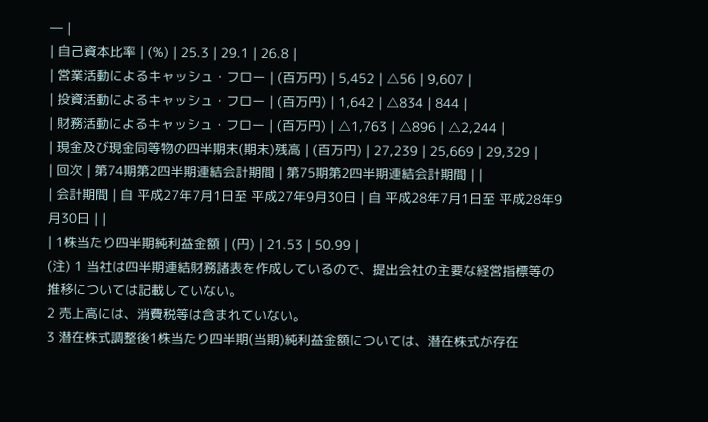― |
| 自己資本比率 | (%) | 25.3 | 29.1 | 26.8 |
| 営業活動によるキャッシュ・フロー | (百万円) | 5,452 | △56 | 9,607 |
| 投資活動によるキャッシュ・フロー | (百万円) | 1,642 | △834 | 844 |
| 財務活動によるキャッシュ・フロー | (百万円) | △1,763 | △896 | △2,244 |
| 現金及び現金同等物の四半期末(期末)残高 | (百万円) | 27,239 | 25,669 | 29,329 |
| 回次 | 第74期第2四半期連結会計期間 | 第75期第2四半期連結会計期間 | |
| 会計期間 | 自 平成27年7月1日至 平成27年9月30日 | 自 平成28年7月1日至 平成28年9月30日 | |
| 1株当たり四半期純利益金額 | (円) | 21.53 | 50.99 |
(注) 1 当社は四半期連結財務諸表を作成しているので、提出会社の主要な経営指標等の推移については記載していない。
2 売上高には、消費税等は含まれていない。
3 潜在株式調整後1株当たり四半期(当期)純利益金額については、潜在株式が存在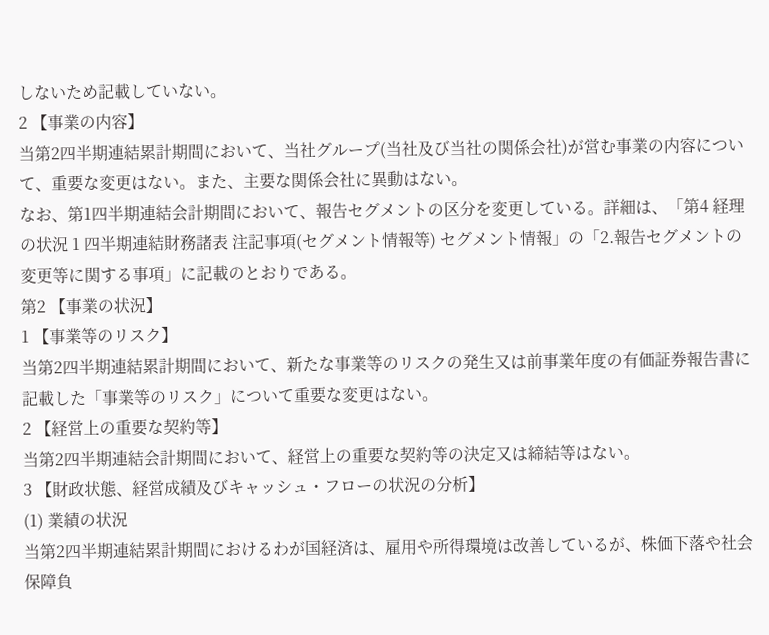しないため記載していない。
2 【事業の内容】
当第2四半期連結累計期間において、当社グループ(当社及び当社の関係会社)が営む事業の内容について、重要な変更はない。また、主要な関係会社に異動はない。
なお、第1四半期連結会計期間において、報告セグメントの区分を変更している。詳細は、「第4 経理の状況 1 四半期連結財務諸表 注記事項(セグメント情報等) セグメント情報」の「2.報告セグメントの変更等に関する事項」に記載のとおりである。
第2 【事業の状況】
1 【事業等のリスク】
当第2四半期連結累計期間において、新たな事業等のリスクの発生又は前事業年度の有価証券報告書に記載した「事業等のリスク」について重要な変更はない。
2 【経営上の重要な契約等】
当第2四半期連結会計期間において、経営上の重要な契約等の決定又は締結等はない。
3 【財政状態、経営成績及びキャッシュ・フローの状況の分析】
(1) 業績の状況
当第2四半期連結累計期間におけるわが国経済は、雇用や所得環境は改善しているが、株価下落や社会保障負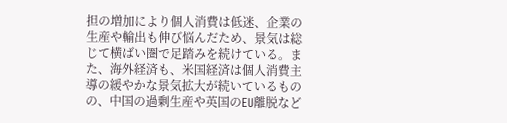担の増加により個人消費は低迷、企業の生産や輸出も伸び悩んだため、景気は総じて横ばい圏で足踏みを続けている。また、海外経済も、米国経済は個人消費主導の緩やかな景気拡大が続いているものの、中国の過剰生産や英国のEU離脱など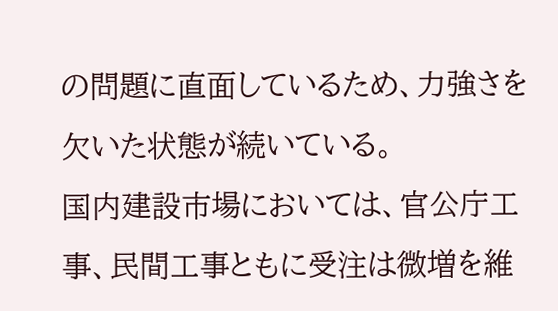の問題に直面しているため、力強さを欠いた状態が続いている。
国内建設市場においては、官公庁工事、民間工事ともに受注は微増を維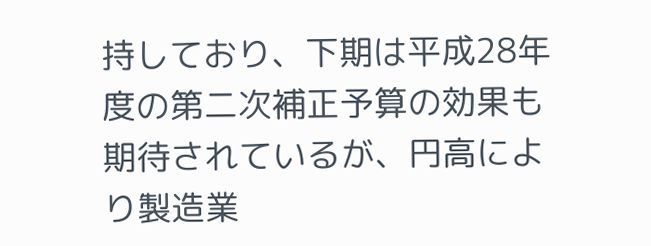持しており、下期は平成28年度の第二次補正予算の効果も期待されているが、円高により製造業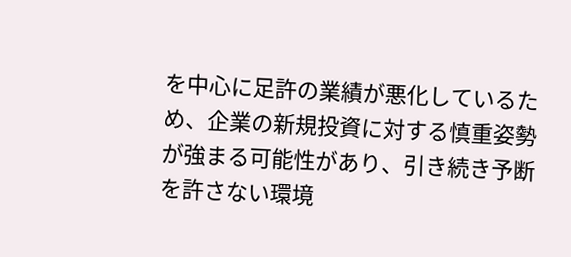を中心に足許の業績が悪化しているため、企業の新規投資に対する慎重姿勢が強まる可能性があり、引き続き予断を許さない環境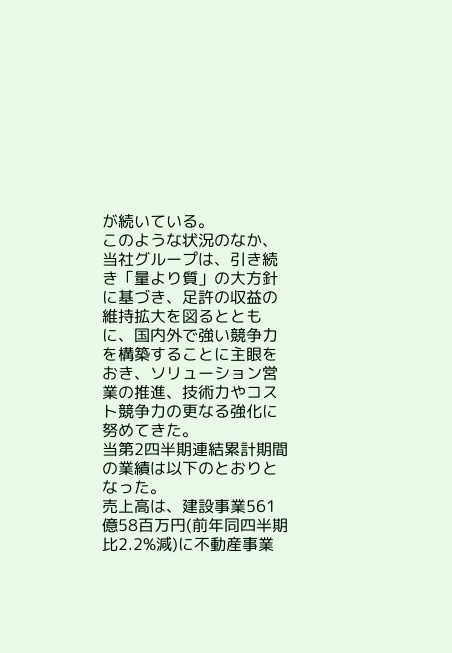が続いている。
このような状況のなか、当社グループは、引き続き「量より質」の大方針に基づき、足許の収益の維持拡大を図るとともに、国内外で強い競争力を構築することに主眼をおき、ソリューション営業の推進、技術力やコスト競争力の更なる強化に努めてきた。
当第2四半期連結累計期間の業績は以下のとおりとなった。
売上高は、建設事業561億58百万円(前年同四半期比2.2%減)に不動産事業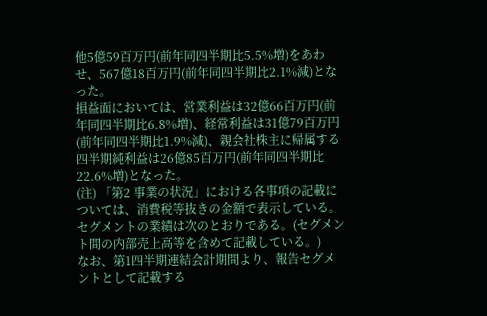他5億59百万円(前年同四半期比5.5%増)をあわせ、567億18百万円(前年同四半期比2.1%減)となった。
損益面においては、営業利益は32億66百万円(前年同四半期比6.8%増)、経常利益は31億79百万円(前年同四半期比1.9%減)、親会社株主に帰属する四半期純利益は26億85百万円(前年同四半期比22.6%増)となった。
(注) 「第2 事業の状況」における各事項の記載については、消費税等抜きの金額で表示している。
セグメントの業績は次のとおりである。(セグメント間の内部売上高等を含めて記載している。)
なお、第1四半期連結会計期間より、報告セグメントとして記載する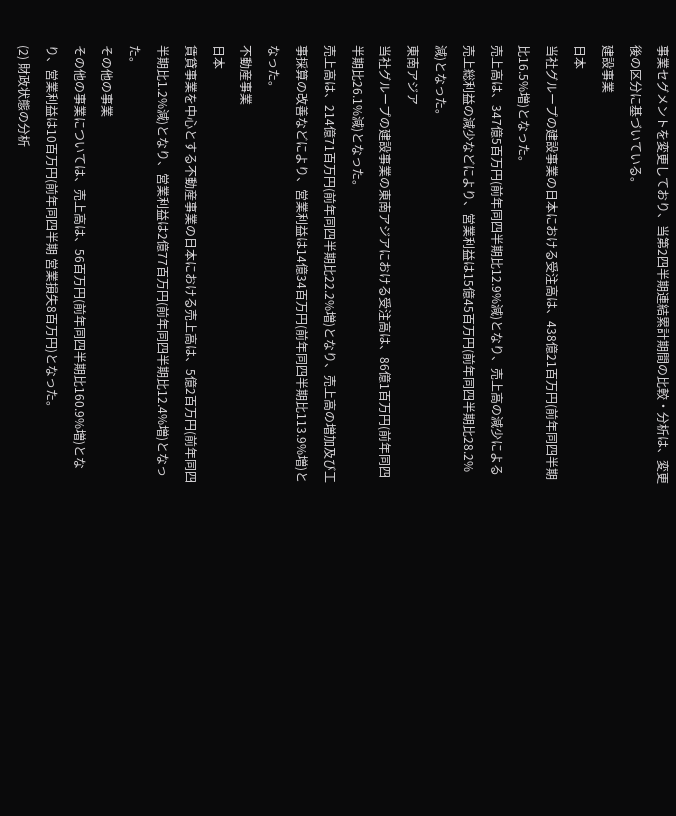事業セグメントを変更しており、当第2四半期連結累計期間の比較・分析は、変更後の区分に基づいている。
建設事業
日本
当社グループの建設事業の日本における受注高は、438億21百万円(前年同四半期比16.5%増)となった。
売上高は、347億5百万円(前年同四半期比12.9%減)となり、売上高の減少による売上総利益の減少などにより、営業利益は15億45百万円(前年同四半期比28.2%減)となった。
東南アジア
当社グループの建設事業の東南アジアにおける受注高は、86億1百万円(前年同四半期比26.1%減)となった。
売上高は、214億71百万円(前年同四半期比22.2%増)となり、売上高の増加及び工事採算の改善などにより、営業利益は14億34百万円(前年同四半期比113.9%増)となった。
不動産事業
日本
賃貸事業を中心とする不動産事業の日本における売上高は、5億2百万円(前年同四半期比1.2%減)となり、営業利益は2億77百万円(前年同四半期比12.4%増)となった。
その他の事業
その他の事業については、売上高は、56百万円(前年同四半期比160.9%増)となり、営業利益は10百万円(前年同四半期 営業損失8百万円)となった。
(2) 財政状態の分析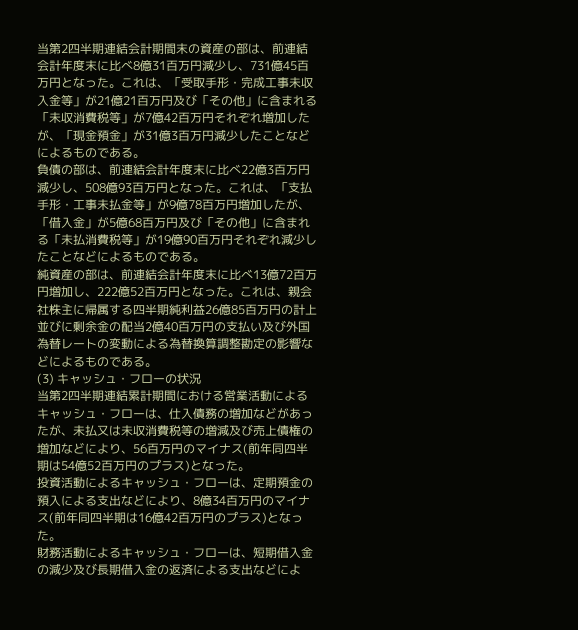当第2四半期連結会計期間末の資産の部は、前連結会計年度末に比べ8億31百万円減少し、731億45百万円となった。これは、「受取手形・完成工事未収入金等」が21億21百万円及び「その他」に含まれる「未収消費税等」が7億42百万円それぞれ増加したが、「現金預金」が31億3百万円減少したことなどによるものである。
負債の部は、前連結会計年度末に比べ22億3百万円減少し、508億93百万円となった。これは、「支払手形・工事未払金等」が9億78百万円増加したが、「借入金」が5億68百万円及び「その他」に含まれる「未払消費税等」が19億90百万円それぞれ減少したことなどによるものである。
純資産の部は、前連結会計年度末に比べ13億72百万円増加し、222億52百万円となった。これは、親会社株主に帰属する四半期純利益26億85百万円の計上並びに剰余金の配当2億40百万円の支払い及び外国為替レートの変動による為替換算調整勘定の影響などによるものである。
(3) キャッシュ・フローの状況
当第2四半期連結累計期間における営業活動によるキャッシュ・フローは、仕入債務の増加などがあったが、未払又は未収消費税等の増減及び売上債権の増加などにより、56百万円のマイナス(前年同四半期は54億52百万円のプラス)となった。
投資活動によるキャッシュ・フローは、定期預金の預入による支出などにより、8億34百万円のマイナス(前年同四半期は16億42百万円のプラス)となった。
財務活動によるキャッシュ・フローは、短期借入金の減少及び長期借入金の返済による支出などによ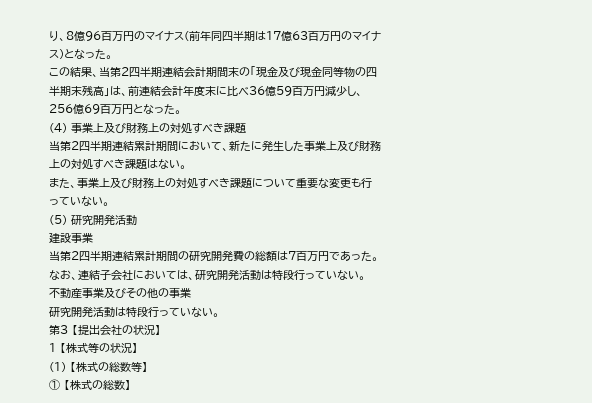り、8億96百万円のマイナス(前年同四半期は17億63百万円のマイナス)となった。
この結果、当第2四半期連結会計期間末の「現金及び現金同等物の四半期末残高」は、前連結会計年度末に比べ36億59百万円減少し、256億69百万円となった。
(4) 事業上及び財務上の対処すべき課題
当第2四半期連結累計期間において、新たに発生した事業上及び財務上の対処すべき課題はない。
また、事業上及び財務上の対処すべき課題について重要な変更も行っていない。
(5) 研究開発活動
建設事業
当第2四半期連結累計期間の研究開発費の総額は7百万円であった。
なお、連結子会社においては、研究開発活動は特段行っていない。
不動産事業及びその他の事業
研究開発活動は特段行っていない。
第3 【提出会社の状況】
1 【株式等の状況】
(1) 【株式の総数等】
① 【株式の総数】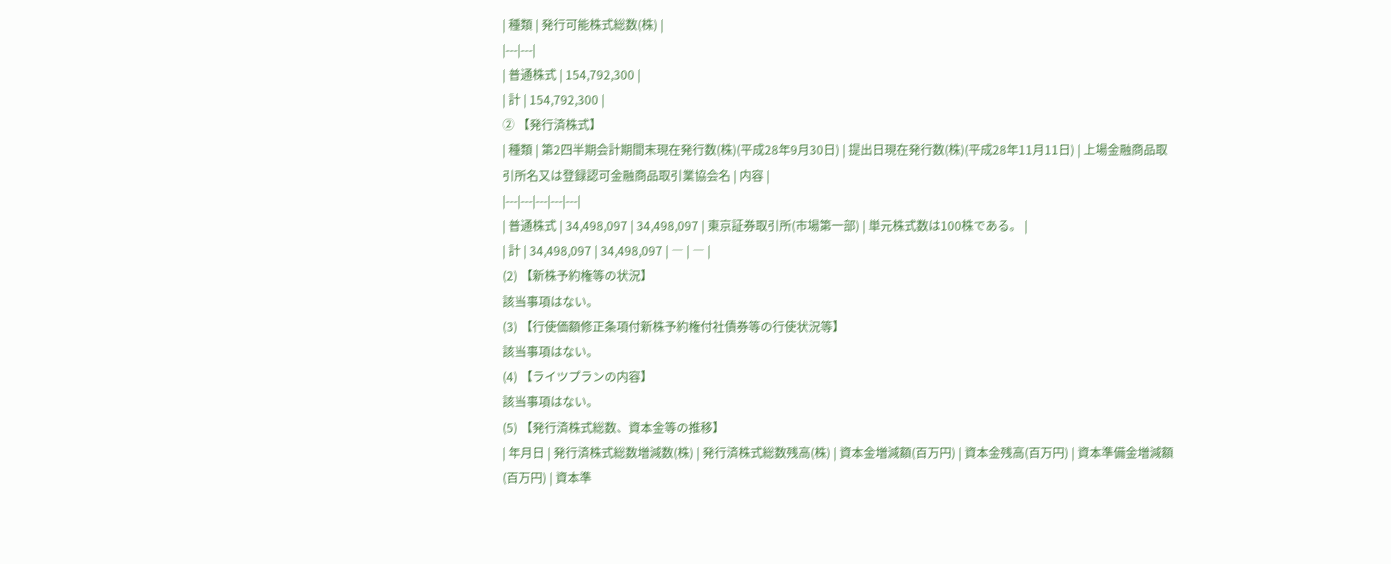| 種類 | 発行可能株式総数(株) |
|---|---|
| 普通株式 | 154,792,300 |
| 計 | 154,792,300 |
② 【発行済株式】
| 種類 | 第2四半期会計期間末現在発行数(株)(平成28年9月30日) | 提出日現在発行数(株)(平成28年11月11日) | 上場金融商品取引所名又は登録認可金融商品取引業協会名 | 内容 |
|---|---|---|---|---|
| 普通株式 | 34,498,097 | 34,498,097 | 東京証券取引所(市場第一部) | 単元株式数は100株である。 |
| 計 | 34,498,097 | 34,498,097 | ― | ― |
(2) 【新株予約権等の状況】
該当事項はない。
(3) 【行使価額修正条項付新株予約権付社債券等の行使状況等】
該当事項はない。
(4) 【ライツプランの内容】
該当事項はない。
(5) 【発行済株式総数、資本金等の推移】
| 年月日 | 発行済株式総数増減数(株) | 発行済株式総数残高(株) | 資本金増減額(百万円) | 資本金残高(百万円) | 資本準備金増減額(百万円) | 資本準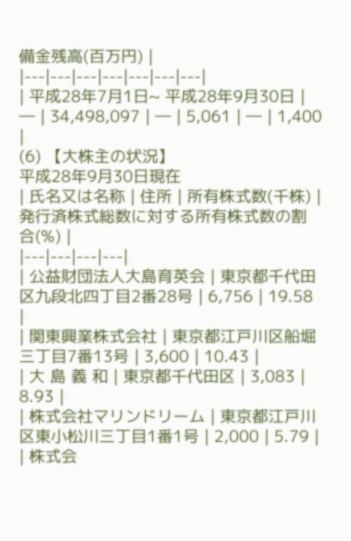備金残高(百万円) |
|---|---|---|---|---|---|---|
| 平成28年7月1日~ 平成28年9月30日 | ― | 34,498,097 | ― | 5,061 | ― | 1,400 |
(6) 【大株主の状況】
平成28年9月30日現在
| 氏名又は名称 | 住所 | 所有株式数(千株) | 発行済株式総数に対する所有株式数の割合(%) |
|---|---|---|---|
| 公益財団法人大島育英会 | 東京都千代田区九段北四丁目2番28号 | 6,756 | 19.58 |
| 関東興業株式会社 | 東京都江戸川区船堀三丁目7番13号 | 3,600 | 10.43 |
| 大 島 義 和 | 東京都千代田区 | 3,083 | 8.93 |
| 株式会社マリンドリーム | 東京都江戸川区東小松川三丁目1番1号 | 2,000 | 5.79 |
| 株式会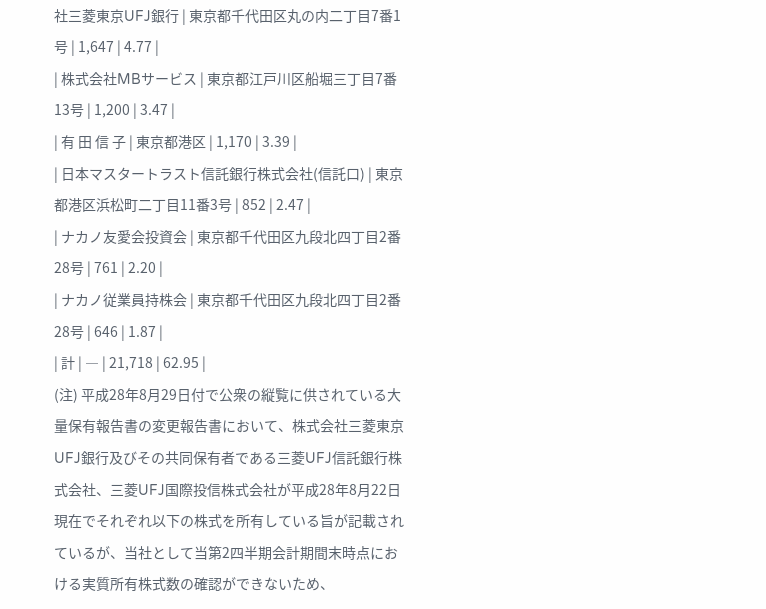社三菱東京UFJ銀行 | 東京都千代田区丸の内二丁目7番1号 | 1,647 | 4.77 |
| 株式会社MBサービス | 東京都江戸川区船堀三丁目7番13号 | 1,200 | 3.47 |
| 有 田 信 子 | 東京都港区 | 1,170 | 3.39 |
| 日本マスタートラスト信託銀行株式会社(信託口) | 東京都港区浜松町二丁目11番3号 | 852 | 2.47 |
| ナカノ友愛会投資会 | 東京都千代田区九段北四丁目2番28号 | 761 | 2.20 |
| ナカノ従業員持株会 | 東京都千代田区九段北四丁目2番28号 | 646 | 1.87 |
| 計 | ― | 21,718 | 62.95 |
(注) 平成28年8月29日付で公衆の縦覧に供されている大量保有報告書の変更報告書において、株式会社三菱東京UFJ銀行及びその共同保有者である三菱UFJ信託銀行株式会社、三菱UFJ国際投信株式会社が平成28年8月22日現在でそれぞれ以下の株式を所有している旨が記載されているが、当社として当第2四半期会計期間末時点における実質所有株式数の確認ができないため、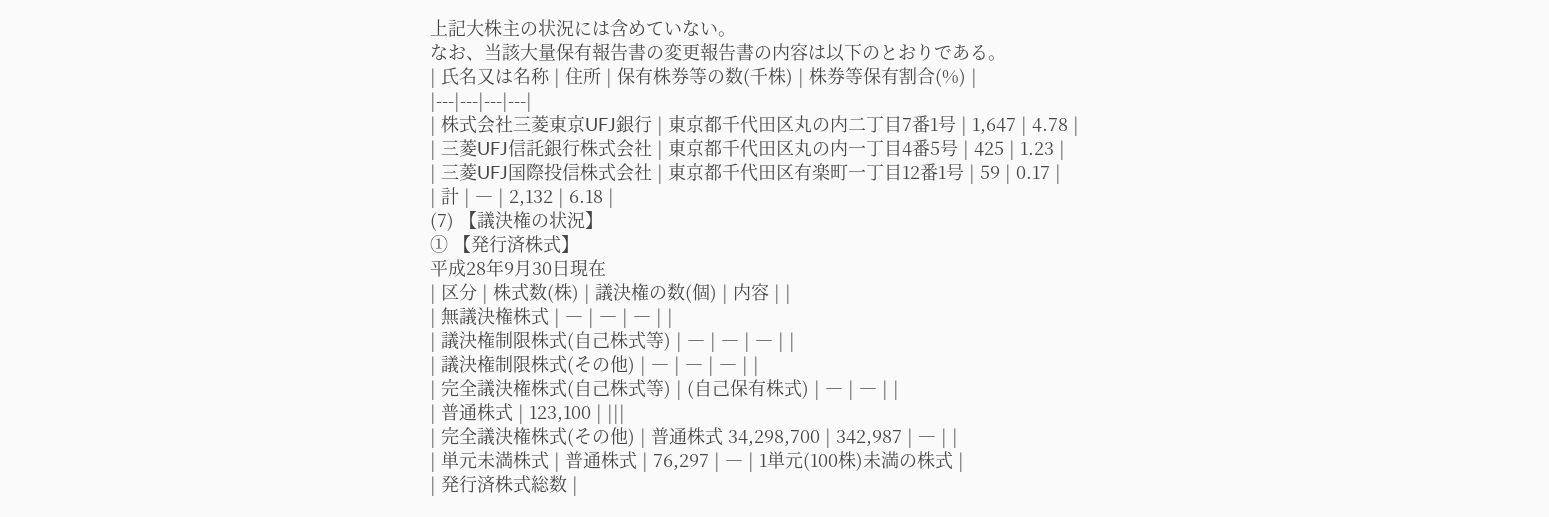上記大株主の状況には含めていない。
なお、当該大量保有報告書の変更報告書の内容は以下のとおりである。
| 氏名又は名称 | 住所 | 保有株券等の数(千株) | 株券等保有割合(%) |
|---|---|---|---|
| 株式会社三菱東京UFJ銀行 | 東京都千代田区丸の内二丁目7番1号 | 1,647 | 4.78 |
| 三菱UFJ信託銀行株式会社 | 東京都千代田区丸の内一丁目4番5号 | 425 | 1.23 |
| 三菱UFJ国際投信株式会社 | 東京都千代田区有楽町一丁目12番1号 | 59 | 0.17 |
| 計 | ― | 2,132 | 6.18 |
(7) 【議決権の状況】
① 【発行済株式】
平成28年9月30日現在
| 区分 | 株式数(株) | 議決権の数(個) | 内容 | |
| 無議決権株式 | ― | ― | ― | |
| 議決権制限株式(自己株式等) | ― | ― | ― | |
| 議決権制限株式(その他) | ― | ― | ― | |
| 完全議決権株式(自己株式等) | (自己保有株式) | ― | ― | |
| 普通株式 | 123,100 | |||
| 完全議決権株式(その他) | 普通株式 34,298,700 | 342,987 | ― | |
| 単元未満株式 | 普通株式 | 76,297 | ― | 1単元(100株)未満の株式 |
| 発行済株式総数 |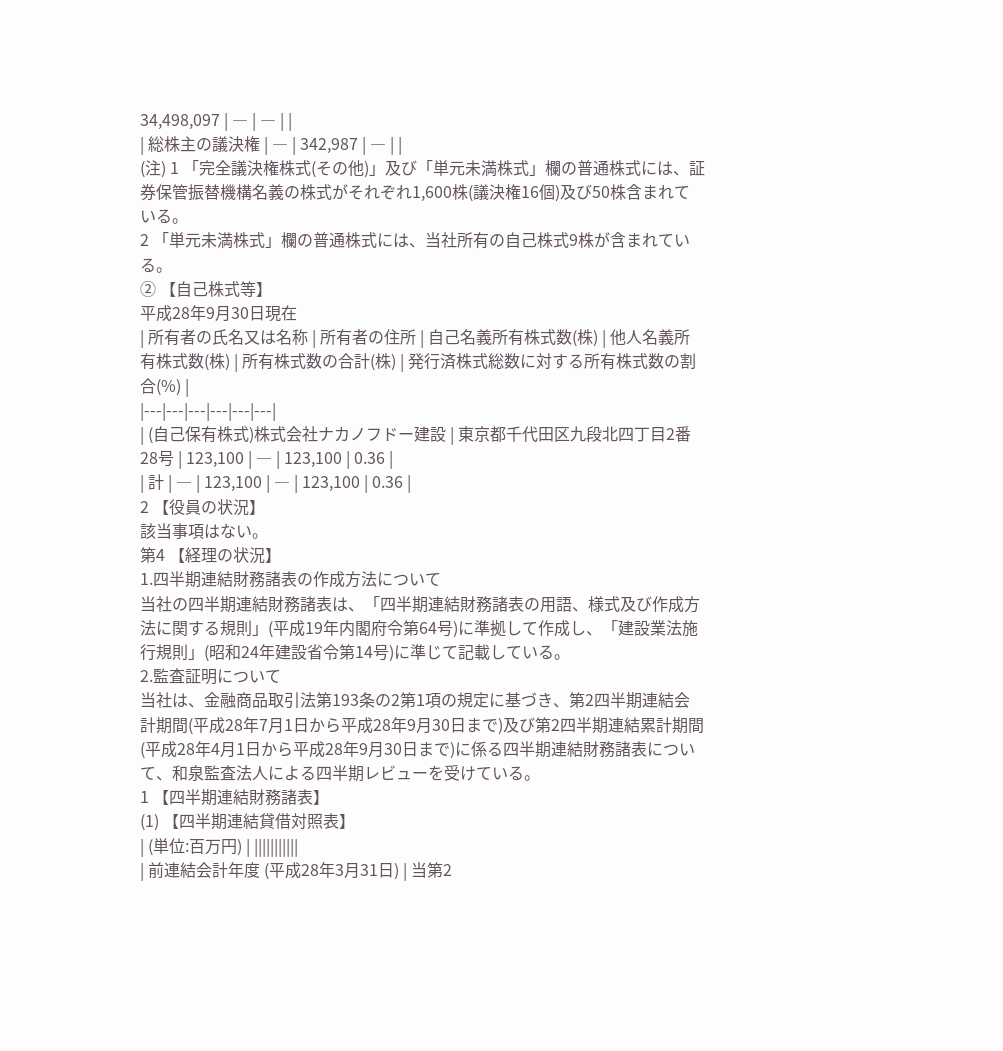34,498,097 | ― | ― | |
| 総株主の議決権 | ― | 342,987 | ― | |
(注) 1 「完全議決権株式(その他)」及び「単元未満株式」欄の普通株式には、証券保管振替機構名義の株式がそれぞれ1,600株(議決権16個)及び50株含まれている。
2 「単元未満株式」欄の普通株式には、当社所有の自己株式9株が含まれている。
② 【自己株式等】
平成28年9月30日現在
| 所有者の氏名又は名称 | 所有者の住所 | 自己名義所有株式数(株) | 他人名義所有株式数(株) | 所有株式数の合計(株) | 発行済株式総数に対する所有株式数の割合(%) |
|---|---|---|---|---|---|
| (自己保有株式)株式会社ナカノフドー建設 | 東京都千代田区九段北四丁目2番28号 | 123,100 | ― | 123,100 | 0.36 |
| 計 | ― | 123,100 | ― | 123,100 | 0.36 |
2 【役員の状況】
該当事項はない。
第4 【経理の状況】
1.四半期連結財務諸表の作成方法について
当社の四半期連結財務諸表は、「四半期連結財務諸表の用語、様式及び作成方法に関する規則」(平成19年内閣府令第64号)に準拠して作成し、「建設業法施行規則」(昭和24年建設省令第14号)に準じて記載している。
2.監査証明について
当社は、金融商品取引法第193条の2第1項の規定に基づき、第2四半期連結会計期間(平成28年7月1日から平成28年9月30日まで)及び第2四半期連結累計期間(平成28年4月1日から平成28年9月30日まで)に係る四半期連結財務諸表について、和泉監査法人による四半期レビューを受けている。
1 【四半期連結財務諸表】
(1) 【四半期連結貸借対照表】
| (単位:百万円) | |||||||||||
| 前連結会計年度 (平成28年3月31日) | 当第2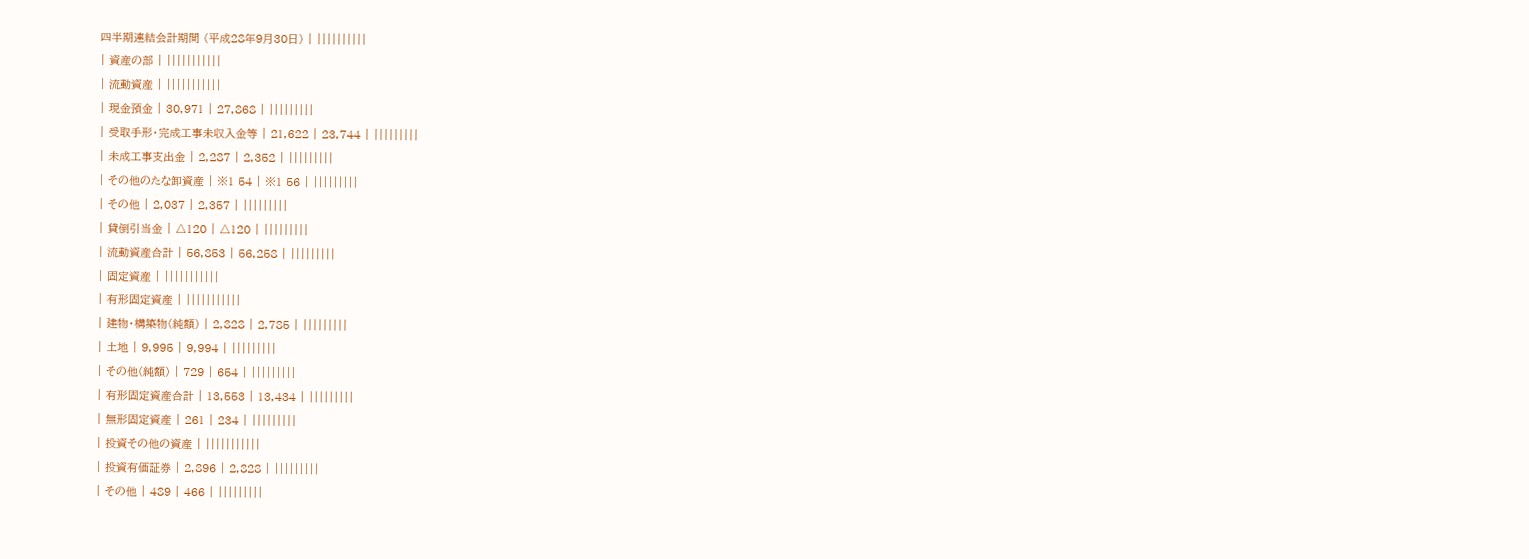四半期連結会計期間 (平成28年9月30日) | ||||||||||
| 資産の部 | |||||||||||
| 流動資産 | |||||||||||
| 現金預金 | 30,971 | 27,868 | |||||||||
| 受取手形・完成工事未収入金等 | 21,622 | 23,744 | |||||||||
| 未成工事支出金 | 2,287 | 2,352 | |||||||||
| その他のたな卸資産 | ※1 54 | ※1 56 | |||||||||
| その他 | 2,037 | 2,357 | |||||||||
| 貸倒引当金 | △120 | △120 | |||||||||
| 流動資産合計 | 56,853 | 56,258 | |||||||||
| 固定資産 | |||||||||||
| 有形固定資産 | |||||||||||
| 建物・構築物(純額) | 2,828 | 2,785 | |||||||||
| 土地 | 9,995 | 9,994 | |||||||||
| その他(純額) | 729 | 654 | |||||||||
| 有形固定資産合計 | 13,553 | 13,434 | |||||||||
| 無形固定資産 | 261 | 234 | |||||||||
| 投資その他の資産 | |||||||||||
| 投資有価証券 | 2,896 | 2,828 | |||||||||
| その他 | 489 | 466 | |||||||||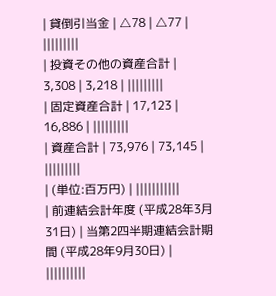| 貸倒引当金 | △78 | △77 | |||||||||
| 投資その他の資産合計 | 3,308 | 3,218 | |||||||||
| 固定資産合計 | 17,123 | 16,886 | |||||||||
| 資産合計 | 73,976 | 73,145 | |||||||||
| (単位:百万円) | |||||||||||
| 前連結会計年度 (平成28年3月31日) | 当第2四半期連結会計期間 (平成28年9月30日) | ||||||||||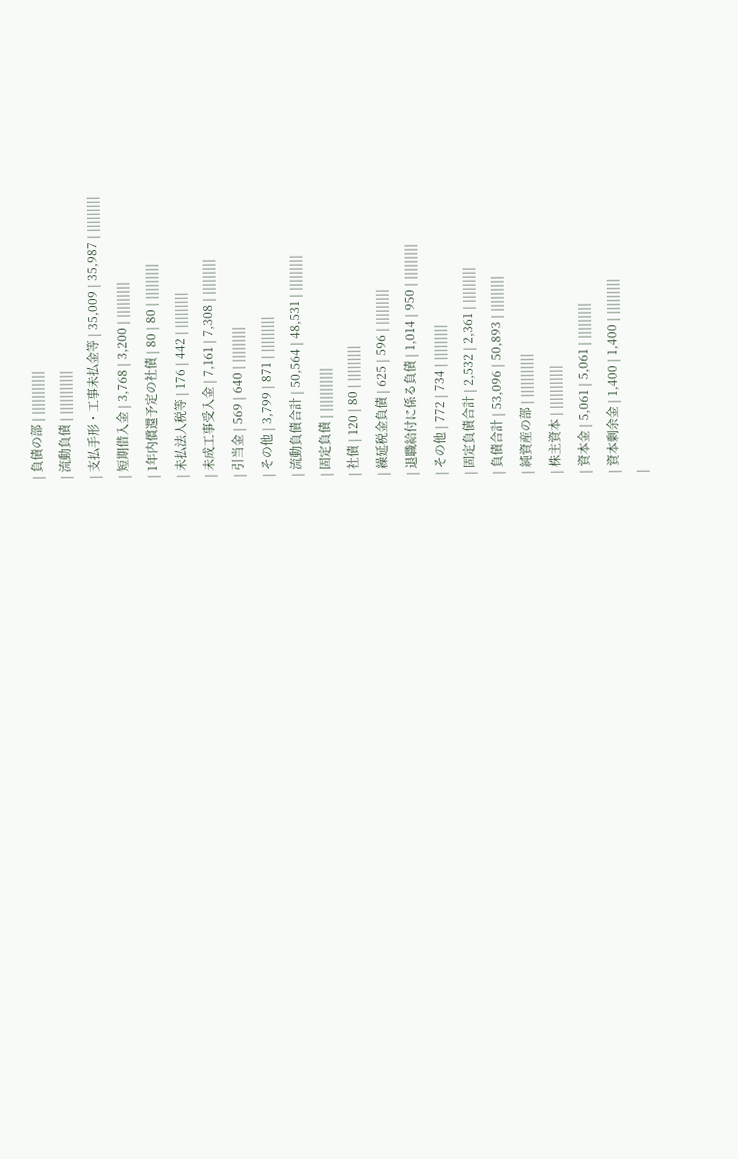| 負債の部 | |||||||||||
| 流動負債 | |||||||||||
| 支払手形・工事未払金等 | 35,009 | 35,987 | |||||||||
| 短期借入金 | 3,768 | 3,200 | |||||||||
| 1年内償還予定の社債 | 80 | 80 | |||||||||
| 未払法人税等 | 176 | 442 | |||||||||
| 未成工事受入金 | 7,161 | 7,308 | |||||||||
| 引当金 | 569 | 640 | |||||||||
| その他 | 3,799 | 871 | |||||||||
| 流動負債合計 | 50,564 | 48,531 | |||||||||
| 固定負債 | |||||||||||
| 社債 | 120 | 80 | |||||||||
| 繰延税金負債 | 625 | 596 | |||||||||
| 退職給付に係る負債 | 1,014 | 950 | |||||||||
| その他 | 772 | 734 | |||||||||
| 固定負債合計 | 2,532 | 2,361 | |||||||||
| 負債合計 | 53,096 | 50,893 | |||||||||
| 純資産の部 | |||||||||||
| 株主資本 | |||||||||||
| 資本金 | 5,061 | 5,061 | |||||||||
| 資本剰余金 | 1,400 | 1,400 | |||||||||
|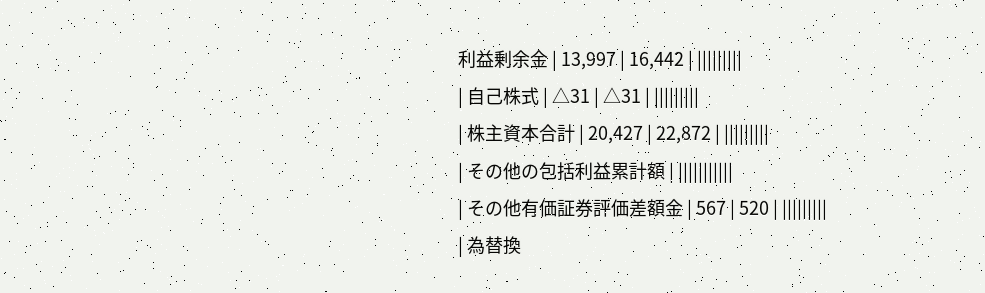利益剰余金 | 13,997 | 16,442 | |||||||||
| 自己株式 | △31 | △31 | |||||||||
| 株主資本合計 | 20,427 | 22,872 | |||||||||
| その他の包括利益累計額 | |||||||||||
| その他有価証券評価差額金 | 567 | 520 | |||||||||
| 為替換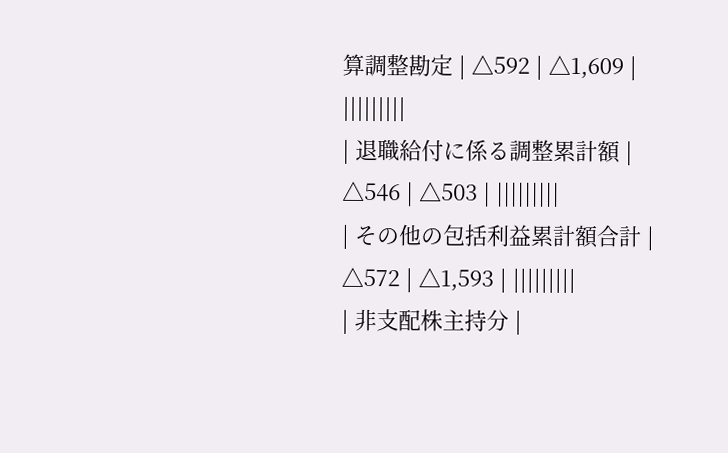算調整勘定 | △592 | △1,609 | |||||||||
| 退職給付に係る調整累計額 | △546 | △503 | |||||||||
| その他の包括利益累計額合計 | △572 | △1,593 | |||||||||
| 非支配株主持分 |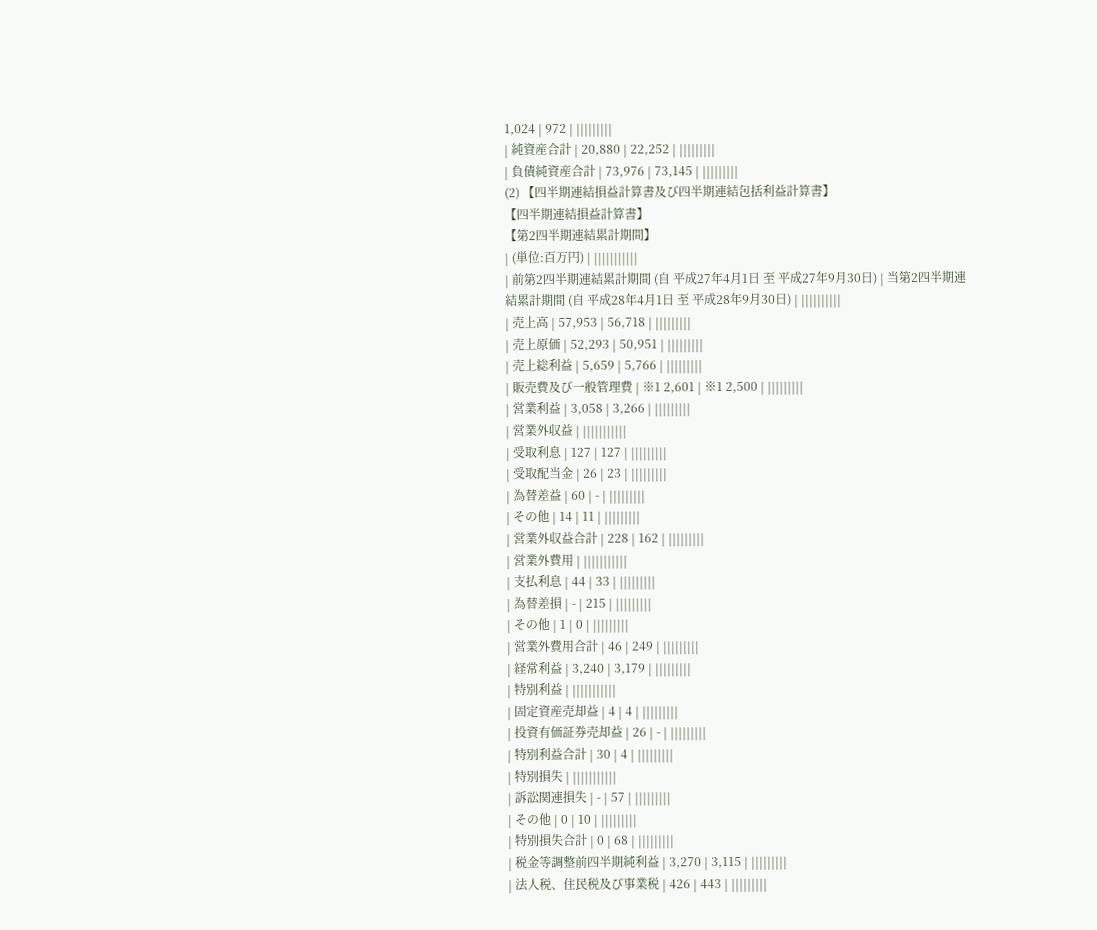1,024 | 972 | |||||||||
| 純資産合計 | 20,880 | 22,252 | |||||||||
| 負債純資産合計 | 73,976 | 73,145 | |||||||||
(2) 【四半期連結損益計算書及び四半期連結包括利益計算書】
【四半期連結損益計算書】
【第2四半期連結累計期間】
| (単位:百万円) | |||||||||||
| 前第2四半期連結累計期間 (自 平成27年4月1日 至 平成27年9月30日) | 当第2四半期連結累計期間 (自 平成28年4月1日 至 平成28年9月30日) | ||||||||||
| 売上高 | 57,953 | 56,718 | |||||||||
| 売上原価 | 52,293 | 50,951 | |||||||||
| 売上総利益 | 5,659 | 5,766 | |||||||||
| 販売費及び一般管理費 | ※1 2,601 | ※1 2,500 | |||||||||
| 営業利益 | 3,058 | 3,266 | |||||||||
| 営業外収益 | |||||||||||
| 受取利息 | 127 | 127 | |||||||||
| 受取配当金 | 26 | 23 | |||||||||
| 為替差益 | 60 | - | |||||||||
| その他 | 14 | 11 | |||||||||
| 営業外収益合計 | 228 | 162 | |||||||||
| 営業外費用 | |||||||||||
| 支払利息 | 44 | 33 | |||||||||
| 為替差損 | - | 215 | |||||||||
| その他 | 1 | 0 | |||||||||
| 営業外費用合計 | 46 | 249 | |||||||||
| 経常利益 | 3,240 | 3,179 | |||||||||
| 特別利益 | |||||||||||
| 固定資産売却益 | 4 | 4 | |||||||||
| 投資有価証券売却益 | 26 | - | |||||||||
| 特別利益合計 | 30 | 4 | |||||||||
| 特別損失 | |||||||||||
| 訴訟関連損失 | - | 57 | |||||||||
| その他 | 0 | 10 | |||||||||
| 特別損失合計 | 0 | 68 | |||||||||
| 税金等調整前四半期純利益 | 3,270 | 3,115 | |||||||||
| 法人税、住民税及び事業税 | 426 | 443 | |||||||||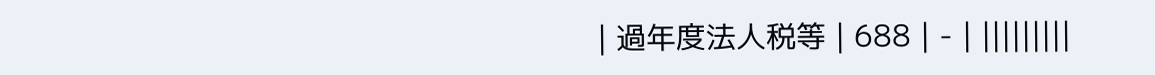| 過年度法人税等 | 688 | - | |||||||||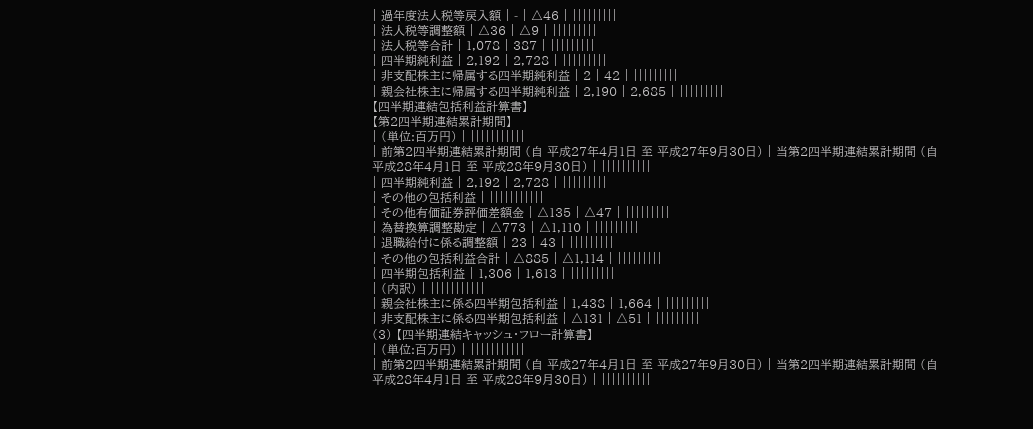| 過年度法人税等戻入額 | - | △46 | |||||||||
| 法人税等調整額 | △36 | △9 | |||||||||
| 法人税等合計 | 1,078 | 387 | |||||||||
| 四半期純利益 | 2,192 | 2,728 | |||||||||
| 非支配株主に帰属する四半期純利益 | 2 | 42 | |||||||||
| 親会社株主に帰属する四半期純利益 | 2,190 | 2,685 | |||||||||
【四半期連結包括利益計算書】
【第2四半期連結累計期間】
| (単位:百万円) | |||||||||||
| 前第2四半期連結累計期間 (自 平成27年4月1日 至 平成27年9月30日) | 当第2四半期連結累計期間 (自 平成28年4月1日 至 平成28年9月30日) | ||||||||||
| 四半期純利益 | 2,192 | 2,728 | |||||||||
| その他の包括利益 | |||||||||||
| その他有価証券評価差額金 | △135 | △47 | |||||||||
| 為替換算調整勘定 | △773 | △1,110 | |||||||||
| 退職給付に係る調整額 | 23 | 43 | |||||||||
| その他の包括利益合計 | △885 | △1,114 | |||||||||
| 四半期包括利益 | 1,306 | 1,613 | |||||||||
| (内訳) | |||||||||||
| 親会社株主に係る四半期包括利益 | 1,438 | 1,664 | |||||||||
| 非支配株主に係る四半期包括利益 | △131 | △51 | |||||||||
(3) 【四半期連結キャッシュ・フロー計算書】
| (単位:百万円) | |||||||||||
| 前第2四半期連結累計期間 (自 平成27年4月1日 至 平成27年9月30日) | 当第2四半期連結累計期間 (自 平成28年4月1日 至 平成28年9月30日) | ||||||||||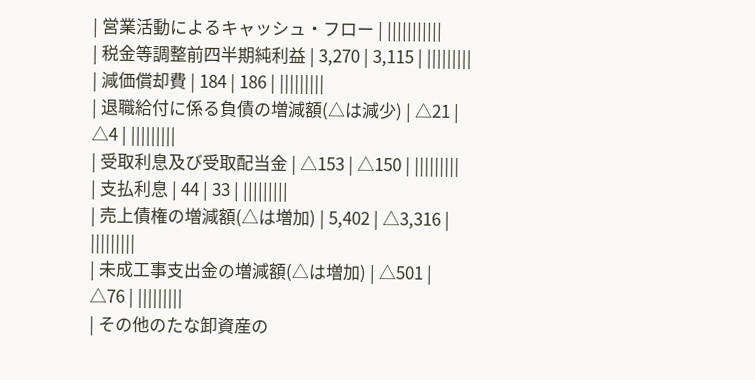| 営業活動によるキャッシュ・フロー | |||||||||||
| 税金等調整前四半期純利益 | 3,270 | 3,115 | |||||||||
| 減価償却費 | 184 | 186 | |||||||||
| 退職給付に係る負債の増減額(△は減少) | △21 | △4 | |||||||||
| 受取利息及び受取配当金 | △153 | △150 | |||||||||
| 支払利息 | 44 | 33 | |||||||||
| 売上債権の増減額(△は増加) | 5,402 | △3,316 | |||||||||
| 未成工事支出金の増減額(△は増加) | △501 | △76 | |||||||||
| その他のたな卸資産の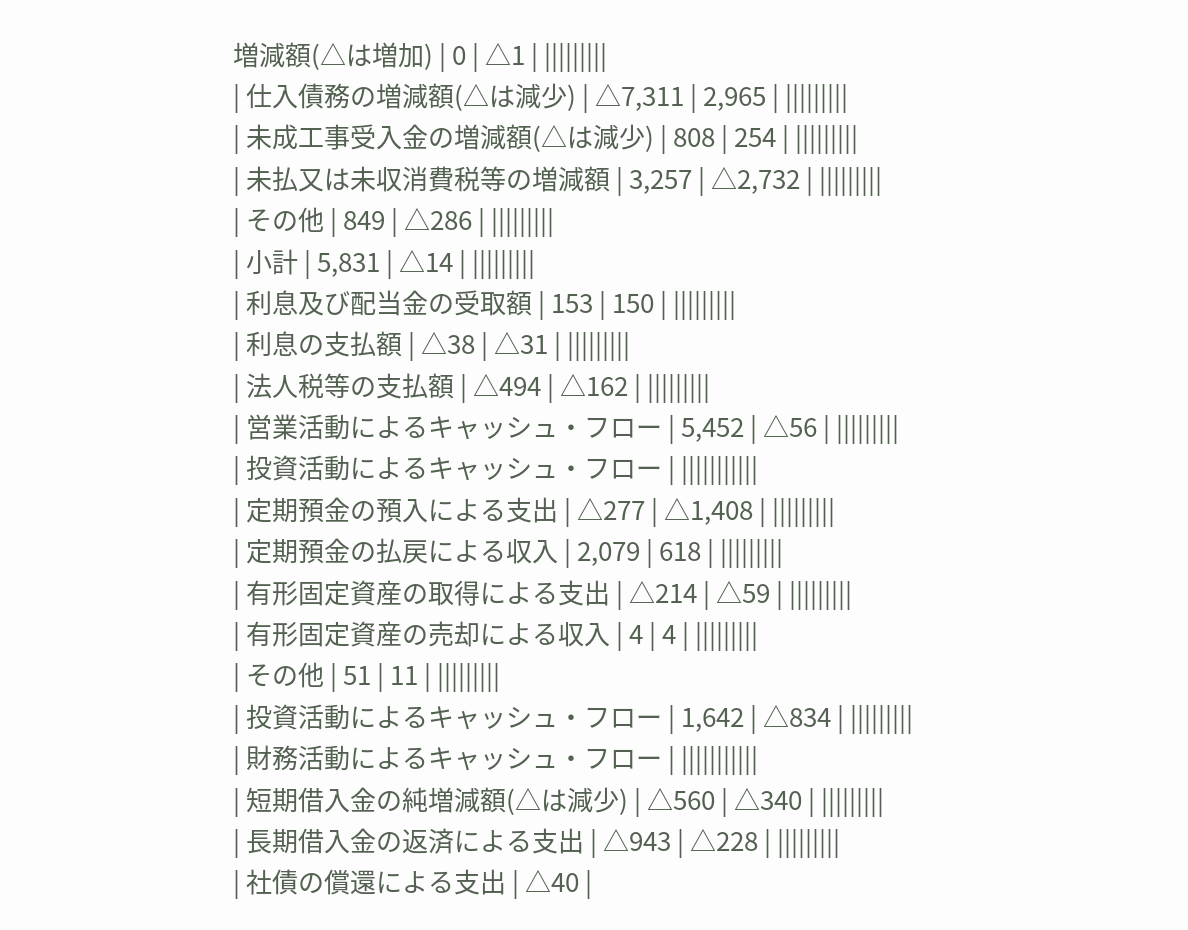増減額(△は増加) | 0 | △1 | |||||||||
| 仕入債務の増減額(△は減少) | △7,311 | 2,965 | |||||||||
| 未成工事受入金の増減額(△は減少) | 808 | 254 | |||||||||
| 未払又は未収消費税等の増減額 | 3,257 | △2,732 | |||||||||
| その他 | 849 | △286 | |||||||||
| 小計 | 5,831 | △14 | |||||||||
| 利息及び配当金の受取額 | 153 | 150 | |||||||||
| 利息の支払額 | △38 | △31 | |||||||||
| 法人税等の支払額 | △494 | △162 | |||||||||
| 営業活動によるキャッシュ・フロー | 5,452 | △56 | |||||||||
| 投資活動によるキャッシュ・フロー | |||||||||||
| 定期預金の預入による支出 | △277 | △1,408 | |||||||||
| 定期預金の払戻による収入 | 2,079 | 618 | |||||||||
| 有形固定資産の取得による支出 | △214 | △59 | |||||||||
| 有形固定資産の売却による収入 | 4 | 4 | |||||||||
| その他 | 51 | 11 | |||||||||
| 投資活動によるキャッシュ・フロー | 1,642 | △834 | |||||||||
| 財務活動によるキャッシュ・フロー | |||||||||||
| 短期借入金の純増減額(△は減少) | △560 | △340 | |||||||||
| 長期借入金の返済による支出 | △943 | △228 | |||||||||
| 社債の償還による支出 | △40 |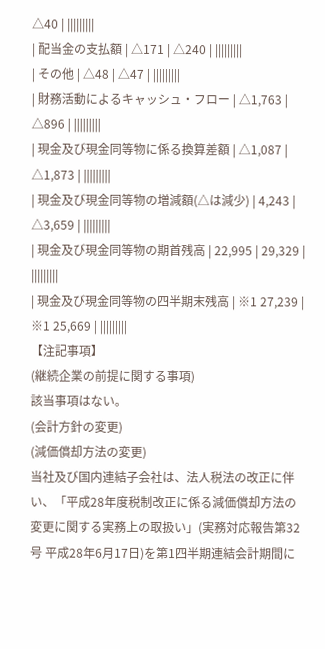△40 | |||||||||
| 配当金の支払額 | △171 | △240 | |||||||||
| その他 | △48 | △47 | |||||||||
| 財務活動によるキャッシュ・フロー | △1,763 | △896 | |||||||||
| 現金及び現金同等物に係る換算差額 | △1,087 | △1,873 | |||||||||
| 現金及び現金同等物の増減額(△は減少) | 4,243 | △3,659 | |||||||||
| 現金及び現金同等物の期首残高 | 22,995 | 29,329 | |||||||||
| 現金及び現金同等物の四半期末残高 | ※1 27,239 | ※1 25,669 | |||||||||
【注記事項】
(継続企業の前提に関する事項)
該当事項はない。
(会計方針の変更)
(減価償却方法の変更)
当社及び国内連結子会社は、法人税法の改正に伴い、「平成28年度税制改正に係る減価償却方法の変更に関する実務上の取扱い」(実務対応報告第32号 平成28年6月17日)を第1四半期連結会計期間に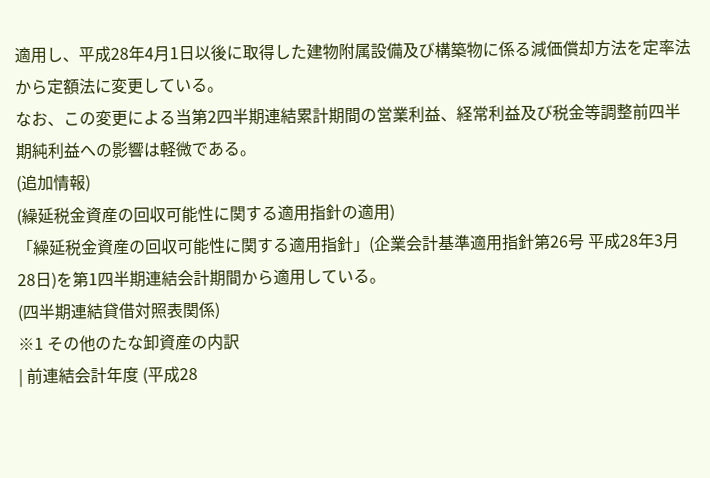適用し、平成28年4月1日以後に取得した建物附属設備及び構築物に係る減価償却方法を定率法から定額法に変更している。
なお、この変更による当第2四半期連結累計期間の営業利益、経常利益及び税金等調整前四半期純利益への影響は軽微である。
(追加情報)
(繰延税金資産の回収可能性に関する適用指針の適用)
「繰延税金資産の回収可能性に関する適用指針」(企業会計基準適用指針第26号 平成28年3月28日)を第1四半期連結会計期間から適用している。
(四半期連結貸借対照表関係)
※1 その他のたな卸資産の内訳
| 前連結会計年度 (平成28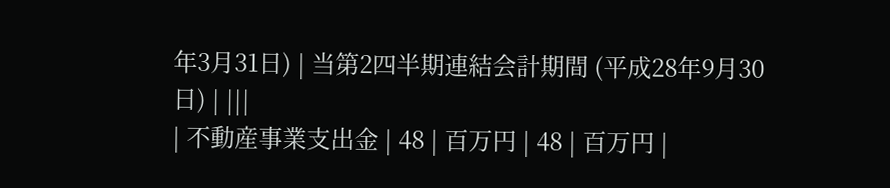年3月31日) | 当第2四半期連結会計期間 (平成28年9月30日) | |||
| 不動産事業支出金 | 48 | 百万円 | 48 | 百万円 |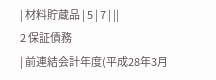| 材料貯蔵品 | 5 | 7 | ||
2 保証債務
| 前連結会計年度(平成28年3月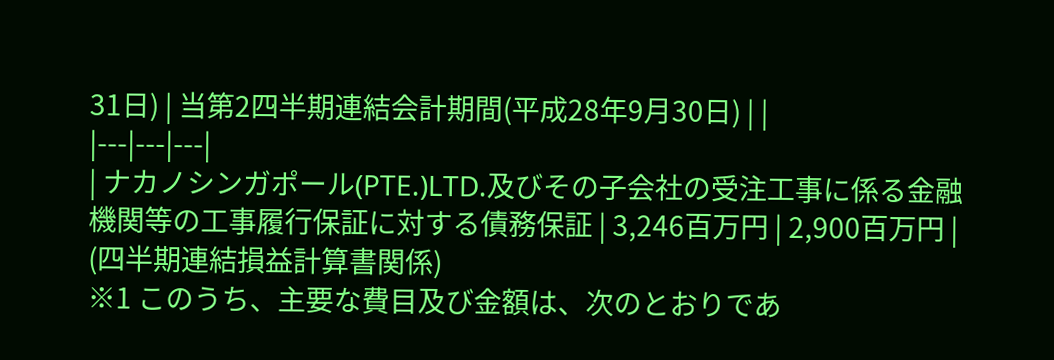31日) | 当第2四半期連結会計期間(平成28年9月30日) | |
|---|---|---|
| ナカノシンガポール(PTE.)LTD.及びその子会社の受注工事に係る金融機関等の工事履行保証に対する債務保証 | 3,246百万円 | 2,900百万円 |
(四半期連結損益計算書関係)
※1 このうち、主要な費目及び金額は、次のとおりであ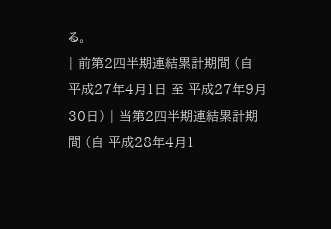る。
| 前第2四半期連結累計期間 (自 平成27年4月1日 至 平成27年9月30日) | 当第2四半期連結累計期間 (自 平成28年4月1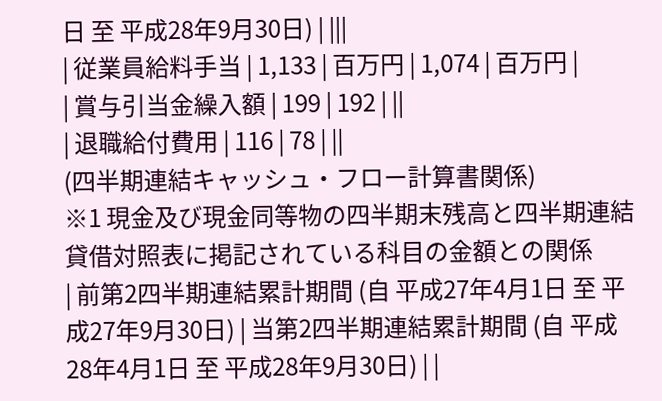日 至 平成28年9月30日) | |||
| 従業員給料手当 | 1,133 | 百万円 | 1,074 | 百万円 |
| 賞与引当金繰入額 | 199 | 192 | ||
| 退職給付費用 | 116 | 78 | ||
(四半期連結キャッシュ・フロー計算書関係)
※1 現金及び現金同等物の四半期末残高と四半期連結貸借対照表に掲記されている科目の金額との関係
| 前第2四半期連結累計期間 (自 平成27年4月1日 至 平成27年9月30日) | 当第2四半期連結累計期間 (自 平成28年4月1日 至 平成28年9月30日) | |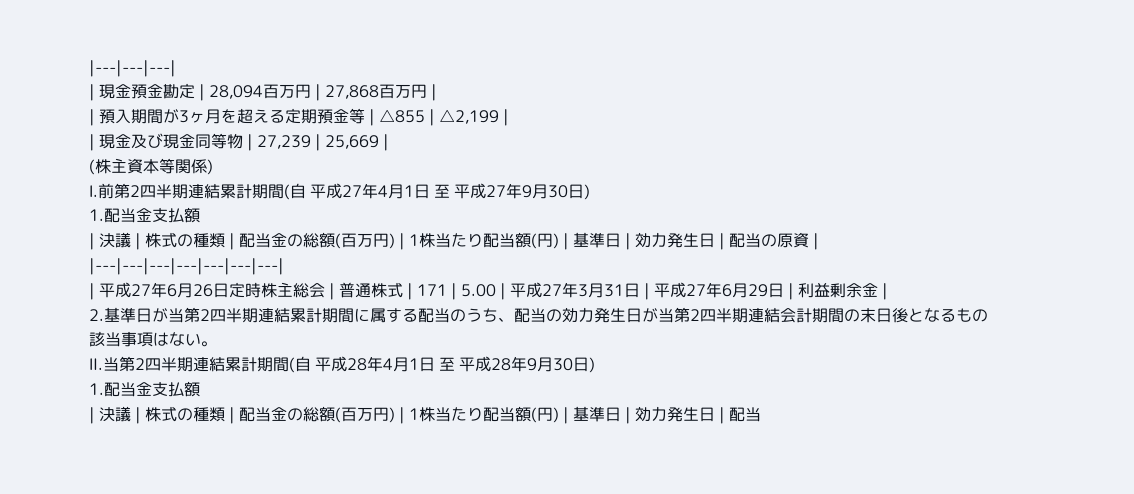|---|---|---|
| 現金預金勘定 | 28,094百万円 | 27,868百万円 |
| 預入期間が3ヶ月を超える定期預金等 | △855 | △2,199 |
| 現金及び現金同等物 | 27,239 | 25,669 |
(株主資本等関係)
Ⅰ.前第2四半期連結累計期間(自 平成27年4月1日 至 平成27年9月30日)
1.配当金支払額
| 決議 | 株式の種類 | 配当金の総額(百万円) | 1株当たり配当額(円) | 基準日 | 効力発生日 | 配当の原資 |
|---|---|---|---|---|---|---|
| 平成27年6月26日定時株主総会 | 普通株式 | 171 | 5.00 | 平成27年3月31日 | 平成27年6月29日 | 利益剰余金 |
2.基準日が当第2四半期連結累計期間に属する配当のうち、配当の効力発生日が当第2四半期連結会計期間の末日後となるもの
該当事項はない。
Ⅱ.当第2四半期連結累計期間(自 平成28年4月1日 至 平成28年9月30日)
1.配当金支払額
| 決議 | 株式の種類 | 配当金の総額(百万円) | 1株当たり配当額(円) | 基準日 | 効力発生日 | 配当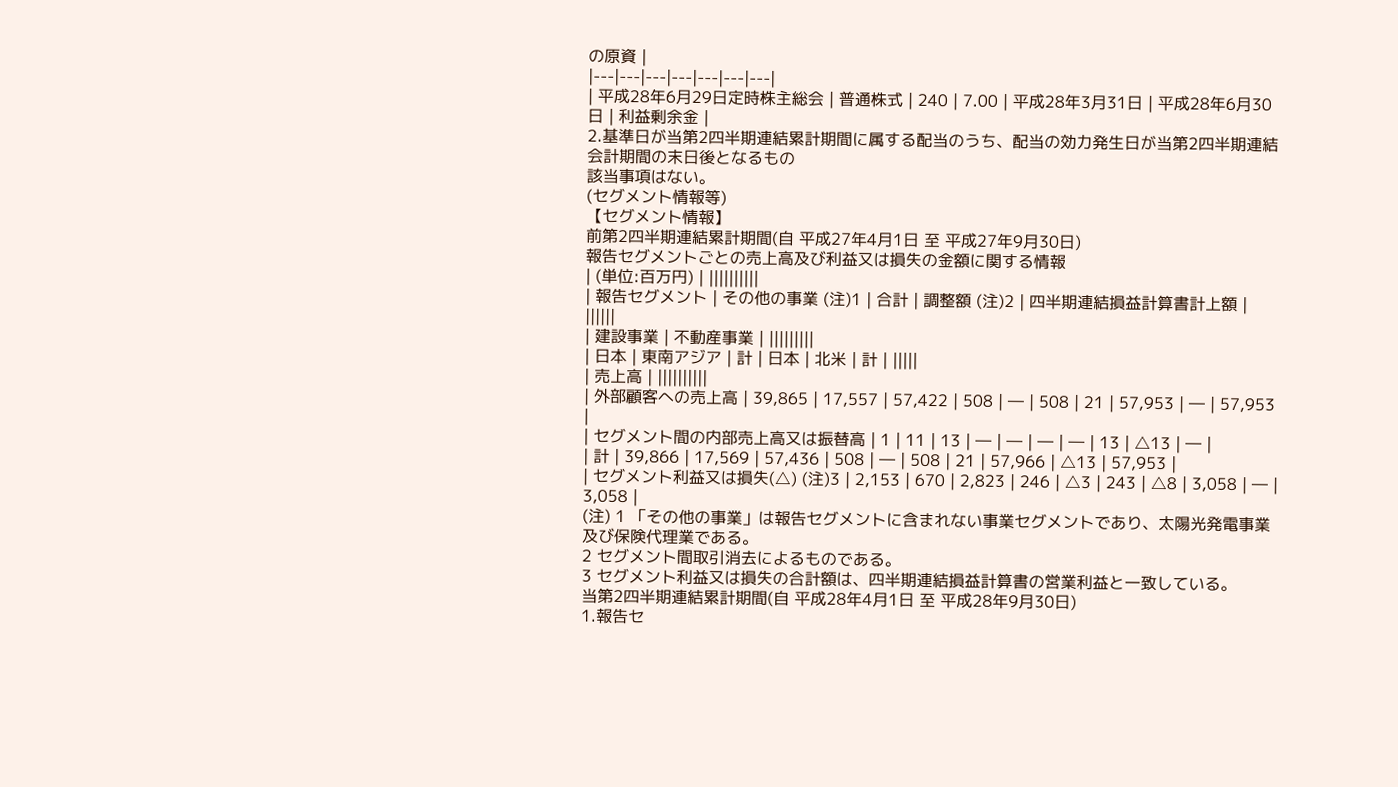の原資 |
|---|---|---|---|---|---|---|
| 平成28年6月29日定時株主総会 | 普通株式 | 240 | 7.00 | 平成28年3月31日 | 平成28年6月30日 | 利益剰余金 |
2.基準日が当第2四半期連結累計期間に属する配当のうち、配当の効力発生日が当第2四半期連結会計期間の末日後となるもの
該当事項はない。
(セグメント情報等)
【セグメント情報】
前第2四半期連結累計期間(自 平成27年4月1日 至 平成27年9月30日)
報告セグメントごとの売上高及び利益又は損失の金額に関する情報
| (単位:百万円) | ||||||||||
| 報告セグメント | その他の事業 (注)1 | 合計 | 調整額 (注)2 | 四半期連結損益計算書計上額 | ||||||
| 建設事業 | 不動産事業 | |||||||||
| 日本 | 東南アジア | 計 | 日本 | 北米 | 計 | |||||
| 売上高 | ||||||||||
| 外部顧客への売上高 | 39,865 | 17,557 | 57,422 | 508 | ― | 508 | 21 | 57,953 | ― | 57,953 |
| セグメント間の内部売上高又は振替高 | 1 | 11 | 13 | ― | ― | ― | ― | 13 | △13 | ― |
| 計 | 39,866 | 17,569 | 57,436 | 508 | ― | 508 | 21 | 57,966 | △13 | 57,953 |
| セグメント利益又は損失(△) (注)3 | 2,153 | 670 | 2,823 | 246 | △3 | 243 | △8 | 3,058 | ― | 3,058 |
(注) 1 「その他の事業」は報告セグメントに含まれない事業セグメントであり、太陽光発電事業及び保険代理業である。
2 セグメント間取引消去によるものである。
3 セグメント利益又は損失の合計額は、四半期連結損益計算書の営業利益と一致している。
当第2四半期連結累計期間(自 平成28年4月1日 至 平成28年9月30日)
1.報告セ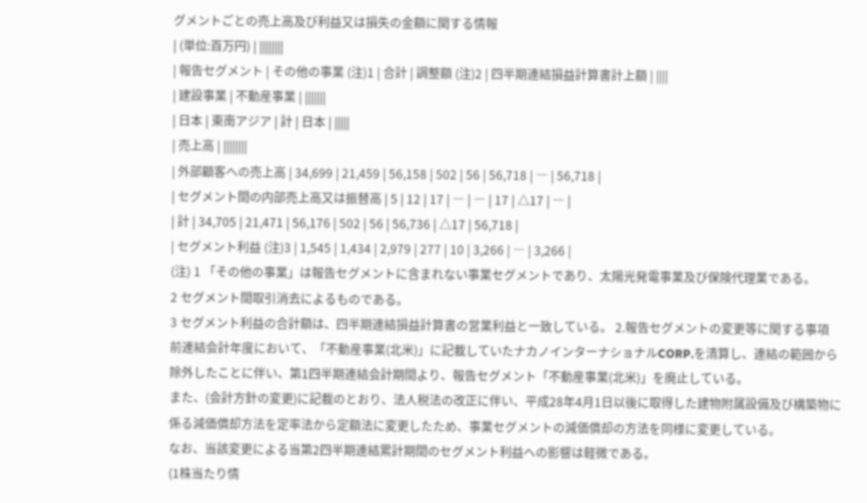グメントごとの売上高及び利益又は損失の金額に関する情報
| (単位:百万円) | ||||||||
| 報告セグメント | その他の事業 (注)1 | 合計 | 調整額 (注)2 | 四半期連結損益計算書計上額 | ||||
| 建設事業 | 不動産事業 | |||||||
| 日本 | 東南アジア | 計 | 日本 | |||||
| 売上高 | ||||||||
| 外部顧客への売上高 | 34,699 | 21,459 | 56,158 | 502 | 56 | 56,718 | ― | 56,718 |
| セグメント間の内部売上高又は振替高 | 5 | 12 | 17 | ― | ― | 17 | △17 | ― |
| 計 | 34,705 | 21,471 | 56,176 | 502 | 56 | 56,736 | △17 | 56,718 |
| セグメント利益 (注)3 | 1,545 | 1,434 | 2,979 | 277 | 10 | 3,266 | ― | 3,266 |
(注) 1 「その他の事業」は報告セグメントに含まれない事業セグメントであり、太陽光発電事業及び保険代理業である。
2 セグメント間取引消去によるものである。
3 セグメント利益の合計額は、四半期連結損益計算書の営業利益と一致している。 2.報告セグメントの変更等に関する事項
前連結会計年度において、「不動産事業(北米)」に記載していたナカノインターナショナルCORP.を清算し、連結の範囲から除外したことに伴い、第1四半期連結会計期間より、報告セグメント「不動産事業(北米)」を廃止している。
また、(会計方針の変更)に記載のとおり、法人税法の改正に伴い、平成28年4月1日以後に取得した建物附属設備及び構築物に係る減価償却方法を定率法から定額法に変更したため、事業セグメントの減価償却の方法を同様に変更している。
なお、当該変更による当第2四半期連結累計期間のセグメント利益への影響は軽微である。
(1株当たり情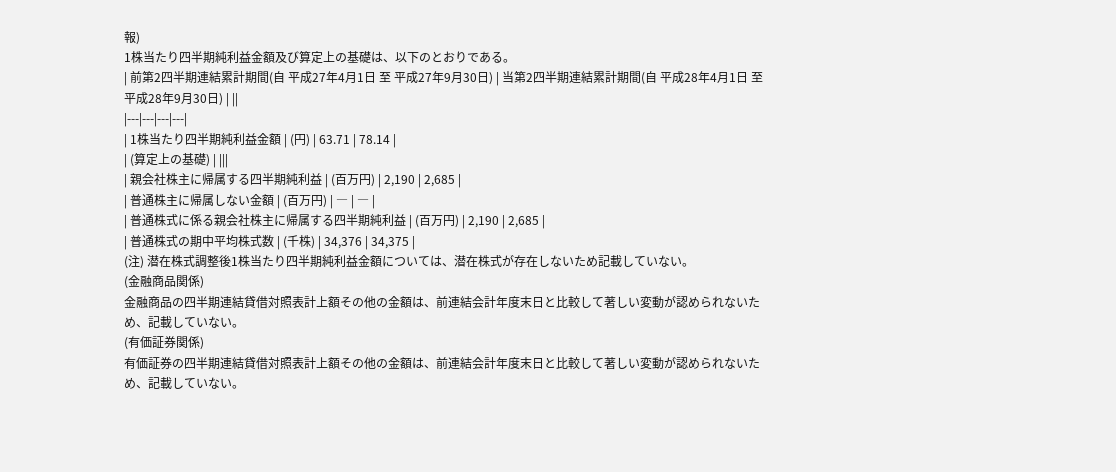報)
1株当たり四半期純利益金額及び算定上の基礎は、以下のとおりである。
| 前第2四半期連結累計期間(自 平成27年4月1日 至 平成27年9月30日) | 当第2四半期連結累計期間(自 平成28年4月1日 至 平成28年9月30日) | ||
|---|---|---|---|
| 1株当たり四半期純利益金額 | (円) | 63.71 | 78.14 |
| (算定上の基礎) | |||
| 親会社株主に帰属する四半期純利益 | (百万円) | 2,190 | 2,685 |
| 普通株主に帰属しない金額 | (百万円) | ― | ― |
| 普通株式に係る親会社株主に帰属する四半期純利益 | (百万円) | 2,190 | 2,685 |
| 普通株式の期中平均株式数 | (千株) | 34,376 | 34,375 |
(注) 潜在株式調整後1株当たり四半期純利益金額については、潜在株式が存在しないため記載していない。
(金融商品関係)
金融商品の四半期連結貸借対照表計上額その他の金額は、前連結会計年度末日と比較して著しい変動が認められないため、記載していない。
(有価証券関係)
有価証券の四半期連結貸借対照表計上額その他の金額は、前連結会計年度末日と比較して著しい変動が認められないため、記載していない。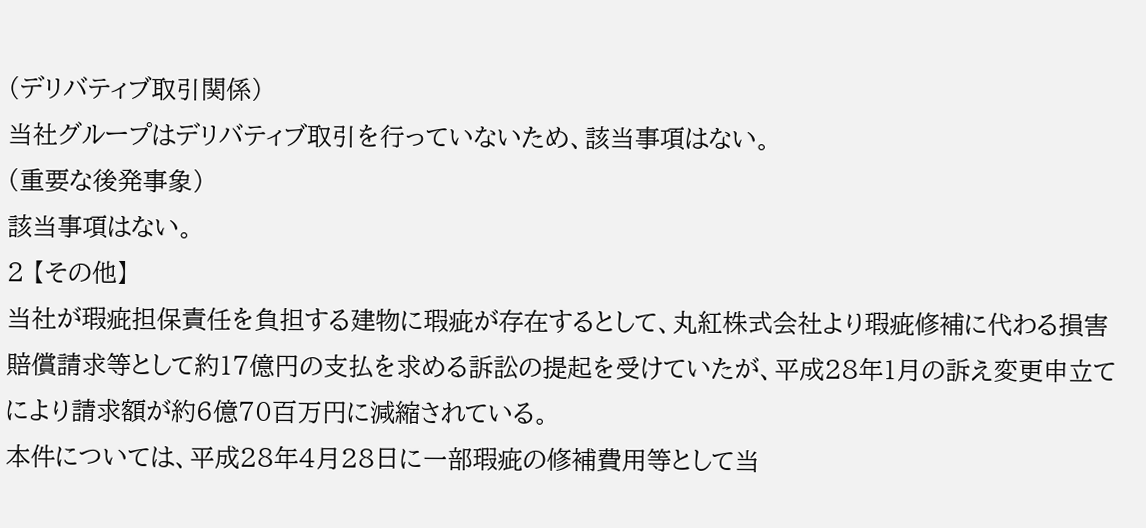(デリバティブ取引関係)
当社グループはデリバティブ取引を行っていないため、該当事項はない。
(重要な後発事象)
該当事項はない。
2 【その他】
当社が瑕疵担保責任を負担する建物に瑕疵が存在するとして、丸紅株式会社より瑕疵修補に代わる損害賠償請求等として約17億円の支払を求める訴訟の提起を受けていたが、平成28年1月の訴え変更申立てにより請求額が約6億70百万円に減縮されている。
本件については、平成28年4月28日に一部瑕疵の修補費用等として当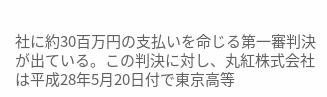社に約30百万円の支払いを命じる第一審判決が出ている。この判決に対し、丸紅株式会社は平成28年5月20日付で東京高等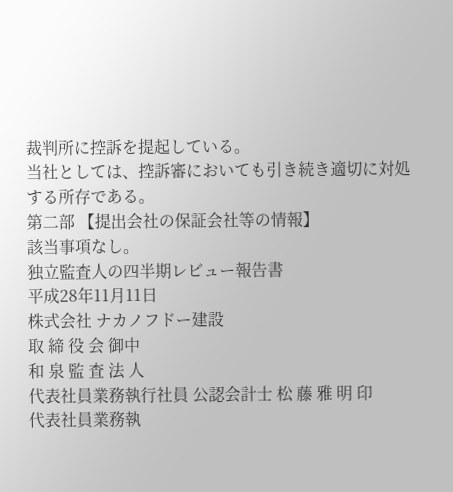裁判所に控訴を提起している。
当社としては、控訴審においても引き続き適切に対処する所存である。
第二部 【提出会社の保証会社等の情報】
該当事項なし。
独立監査人の四半期レビュー報告書
平成28年11月11日
株式会社 ナカノフドー建設
取 締 役 会 御中
和 泉 監 査 法 人
代表社員業務執行社員 公認会計士 松 藤 雅 明 印
代表社員業務執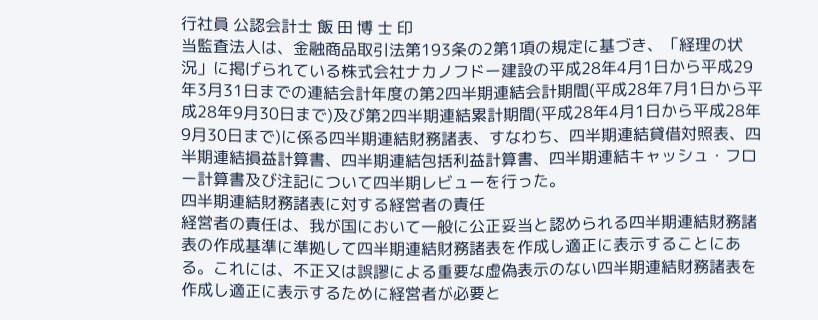行社員 公認会計士 飯 田 博 士 印
当監査法人は、金融商品取引法第193条の2第1項の規定に基づき、「経理の状況」に掲げられている株式会社ナカノフドー建設の平成28年4月1日から平成29年3月31日までの連結会計年度の第2四半期連結会計期間(平成28年7月1日から平成28年9月30日まで)及び第2四半期連結累計期間(平成28年4月1日から平成28年9月30日まで)に係る四半期連結財務諸表、すなわち、四半期連結貸借対照表、四半期連結損益計算書、四半期連結包括利益計算書、四半期連結キャッシュ・フロー計算書及び注記について四半期レビューを行った。
四半期連結財務諸表に対する経営者の責任
経営者の責任は、我が国において一般に公正妥当と認められる四半期連結財務諸表の作成基準に準拠して四半期連結財務諸表を作成し適正に表示することにある。これには、不正又は誤謬による重要な虚偽表示のない四半期連結財務諸表を作成し適正に表示するために経営者が必要と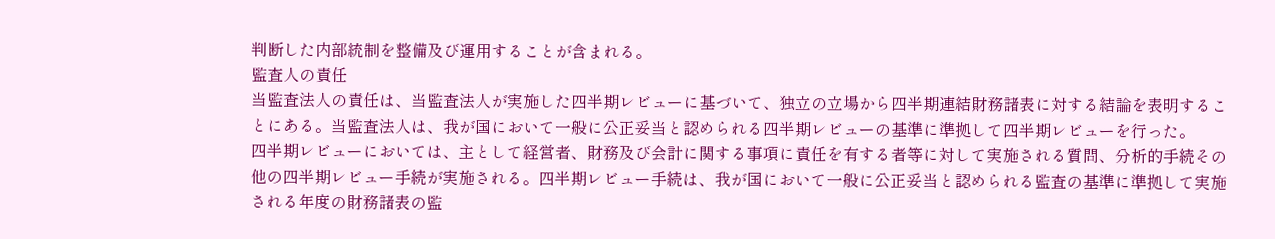判断した内部統制を整備及び運用することが含まれる。
監査人の責任
当監査法人の責任は、当監査法人が実施した四半期レビューに基づいて、独立の立場から四半期連結財務諸表に対する結論を表明することにある。当監査法人は、我が国において一般に公正妥当と認められる四半期レビューの基準に準拠して四半期レビューを行った。
四半期レビューにおいては、主として経営者、財務及び会計に関する事項に責任を有する者等に対して実施される質問、分析的手続その他の四半期レビュー手続が実施される。四半期レビュー手続は、我が国において一般に公正妥当と認められる監査の基準に準拠して実施される年度の財務諸表の監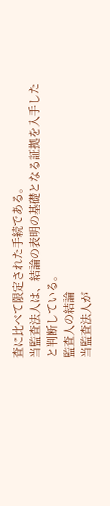査に比べて限定された手続である。
当監査法人は、結論の表明の基礎となる証拠を入手したと判断している。
監査人の結論
当監査法人が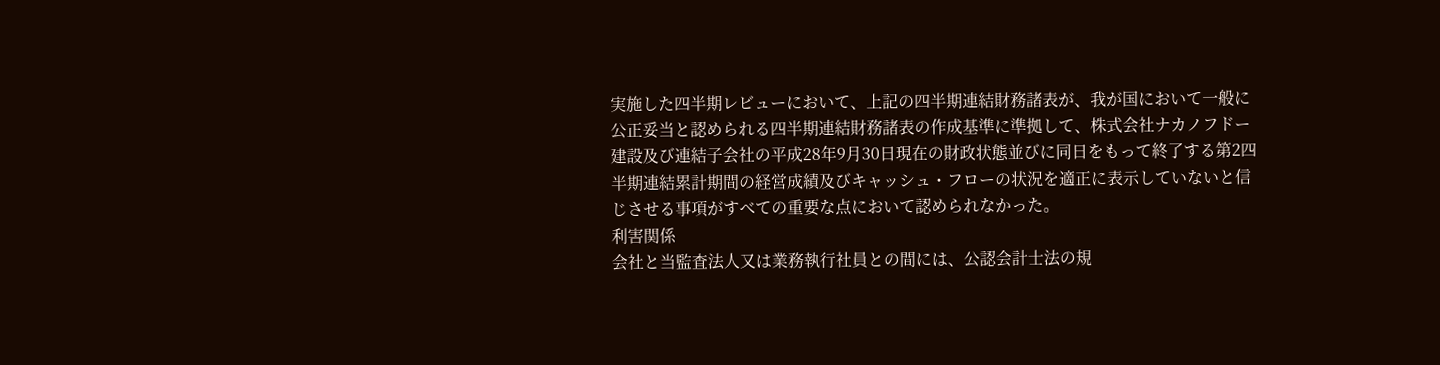実施した四半期レビューにおいて、上記の四半期連結財務諸表が、我が国において一般に公正妥当と認められる四半期連結財務諸表の作成基準に準拠して、株式会社ナカノフドー建設及び連結子会社の平成28年9月30日現在の財政状態並びに同日をもって終了する第2四半期連結累計期間の経営成績及びキャッシュ・フローの状況を適正に表示していないと信じさせる事項がすべての重要な点において認められなかった。
利害関係
会社と当監査法人又は業務執行社員との間には、公認会計士法の規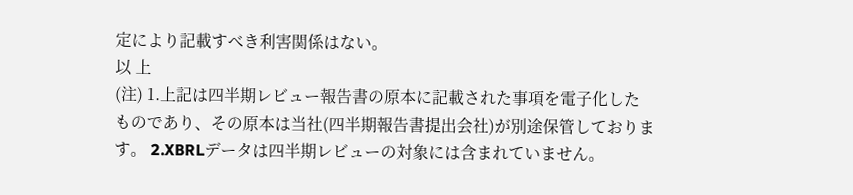定により記載すべき利害関係はない。
以 上
(注) 1.上記は四半期レビュー報告書の原本に記載された事項を電子化したものであり、その原本は当社(四半期報告書提出会社)が別途保管しております。 2.XBRLデータは四半期レビューの対象には含まれていません。